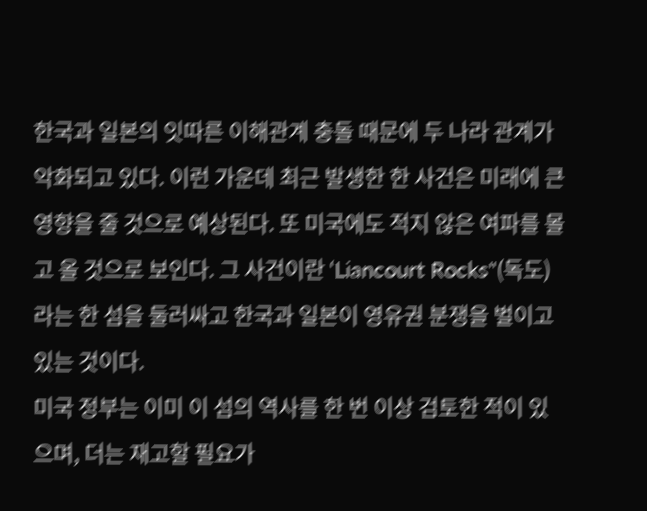한국과 일본의 잇따른 이해관계 충돌 때문에 두 나라 관계가 악화되고 있다. 이런 가운데 최근 발생한 한 사건은 미래에 큰 영향을 줄 것으로 예상된다. 또 미국에도 적지 않은 여파를 몰고 올 것으로 보인다. 그 사건이란 ‘Liancourt Rocks"(독도)라는 한 섬을 둘러싸고 한국과 일본이 영유권 분쟁을 벌이고 있는 것이다.
미국 정부는 이미 이 섬의 역사를 한 번 이상 검토한 적이 있으며, 더는 재고할 필요가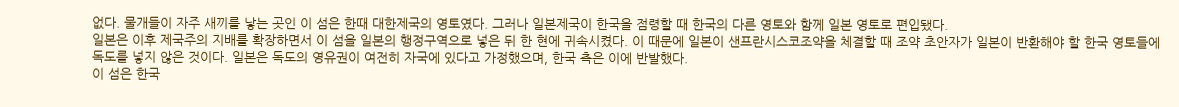없다. 물개들이 자주 새끼를 낳는 곳인 이 섬은 한때 대한제국의 영토였다. 그러나 일본제국이 한국을 점령할 때 한국의 다른 영토와 함께 일본 영토로 편입됐다.
일본은 이후 제국주의 지배를 확장하면서 이 섬을 일본의 행정구역으로 넣은 뒤 한 현에 귀속시켰다. 이 때문에 일본이 샌프란시스코조약을 체결할 때 조약 초안자가 일본이 반환해야 할 한국 영토들에 독도를 넣지 않은 것이다. 일본은 독도의 영유권이 여전히 자국에 있다고 가정했으며, 한국 측은 이에 반발했다.
이 섬은 한국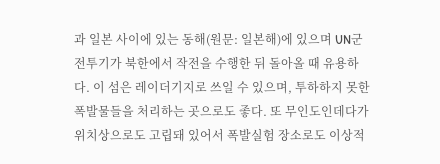과 일본 사이에 있는 동해(원문: 일본해)에 있으며 UN군 전투기가 북한에서 작전을 수행한 뒤 돌아올 때 유용하다. 이 섬은 레이더기지로 쓰일 수 있으며, 투하하지 못한 폭발물들을 처리하는 곳으로도 좋다. 또 무인도인데다가 위치상으로도 고립돼 있어서 폭발실험 장소로도 이상적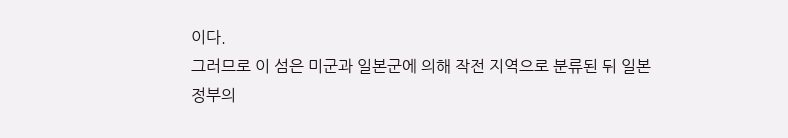이다.
그러므로 이 섬은 미군과 일본군에 의해 작전 지역으로 분류된 뒤 일본 정부의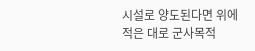시설로 양도된다면 위에 적은 대로 군사목적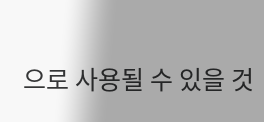으로 사용될 수 있을 것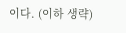이다. (이하 생략)